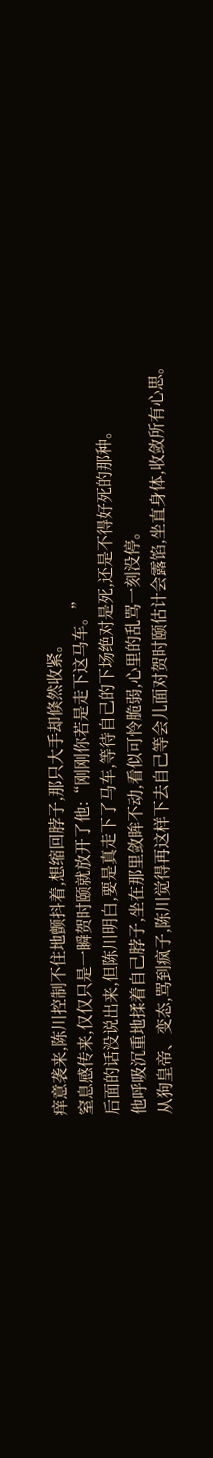痒意袭来,陈川控制不住地颤抖着,想缩回脖子,那只大手却倏然收紧。
窒息感传来,仅仅只是一瞬贺时颐就放开了他:“刚刚你若是走下这马车。”
后面的话没说出来,但陈川明白,要是真走下了马车,等待自己的下场绝对是死,还是不得好死的那种。
他呼吸沉重地揉着自己脖子,坐在那里敛眸不动,看似可怜脆弱,心里的乱骂一刻没停。
从狗皇帝、变态,骂到疯子,陈川觉得再这样下去自己等会儿面对贺时颐估计会露馅,坐直身体,收敛所有心思。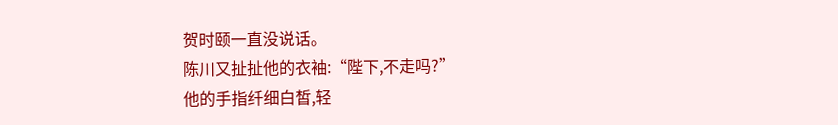贺时颐一直没说话。
陈川又扯扯他的衣袖:“陛下,不走吗?”
他的手指纤细白皙,轻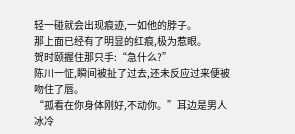轻一碰就会出现痕迹,一如他的脖子。
那上面已经有了明显的红痕,极为惹眼。
贺时颐握住那只手:“急什么?”
陈川一怔,瞬间被扯了过去,还未反应过来便被吻住了唇。
“孤看在你身体刚好,不动你。”耳边是男人冰冷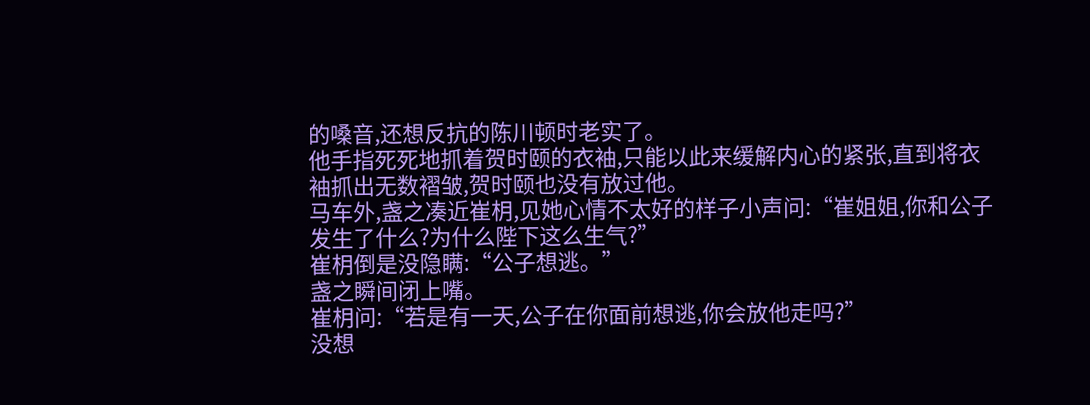的嗓音,还想反抗的陈川顿时老实了。
他手指死死地抓着贺时颐的衣袖,只能以此来缓解内心的紧张,直到将衣袖抓出无数褶皱,贺时颐也没有放过他。
马车外,盏之凑近崔枂,见她心情不太好的样子小声问:“崔姐姐,你和公子发生了什么?为什么陛下这么生气?”
崔枂倒是没隐瞒:“公子想逃。”
盏之瞬间闭上嘴。
崔枂问:“若是有一天,公子在你面前想逃,你会放他走吗?”
没想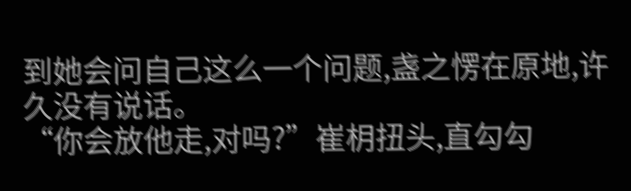到她会问自己这么一个问题,盏之愣在原地,许久没有说话。
“你会放他走,对吗?”崔枂扭头,直勾勾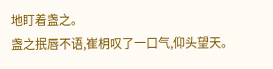地盯着盏之。
盏之抿唇不语,崔枂叹了一口气,仰头望天。